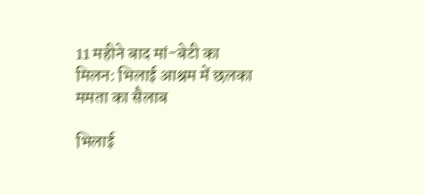11 महीने बाद मां-बेटी का मिलन: भिलाई आश्रम में छलका ममता का सैलाब

भिलाई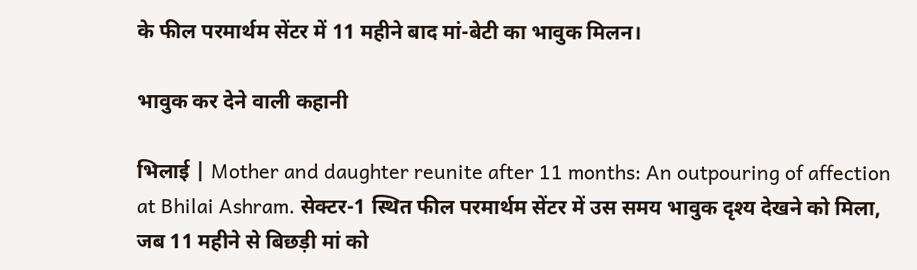के फील परमार्थम सेंटर में 11 महीने बाद मां-बेटी का भावुक मिलन।

भावुक कर देने वाली कहानी

भिलाई | Mother and daughter reunite after 11 months: An outpouring of affection at Bhilai Ashram. सेक्टर-1 स्थित फील परमार्थम सेंटर में उस समय भावुक दृश्य देखने को मिला, जब 11 महीने से बिछड़ी मां को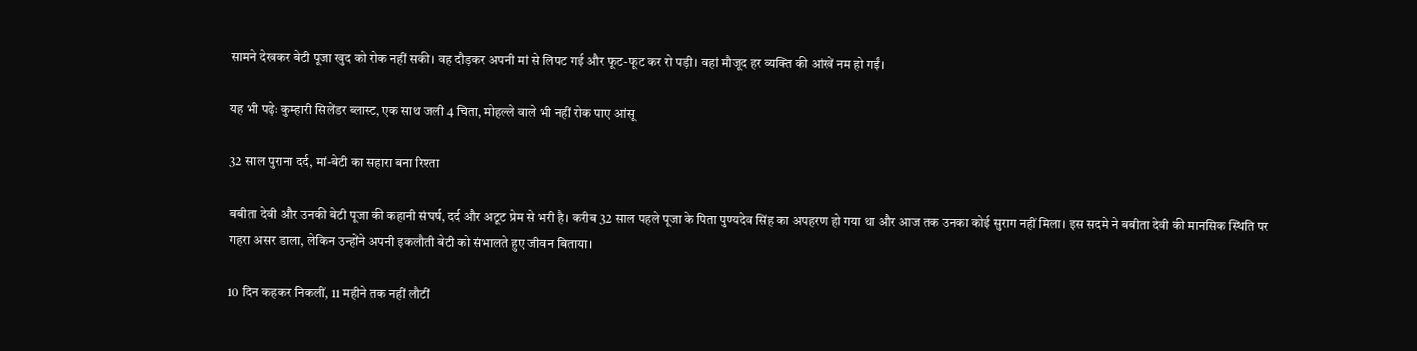सामने देखकर बेटी पूजा खुद को रोक नहीं सकी। वह दौड़कर अपनी मां से लिपट गई और फूट-फूट कर रो पड़ी। वहां मौजूद हर व्यक्ति की आंखें नम हो गईं।

यह भी पढ़ेः कुम्हारी सिलेंडर ब्लास्ट, एक साथ जली 4 चिता, मोहल्ले वाले भी नहीं रोक पाए आंसू

32 साल पुराना दर्द, मां-बेटी का सहारा बना रिश्ता

बबीता देवी और उनकी बेटी पूजा की कहानी संघर्ष, दर्द और अटूट प्रेम से भरी है। करीब 32 साल पहले पूजा के पिता पुण्यदेव सिंह का अपहरण हो गया था और आज तक उनका कोई सुराग नहीं मिला। इस सदमे ने बबीता देवी की मानसिक स्थिति पर गहरा असर डाला, लेकिन उन्होंने अपनी इकलौती बेटी को संभालते हुए जीवन बिताया।

10 दिन कहकर निकलीं, 11 महीने तक नहीं लौटीं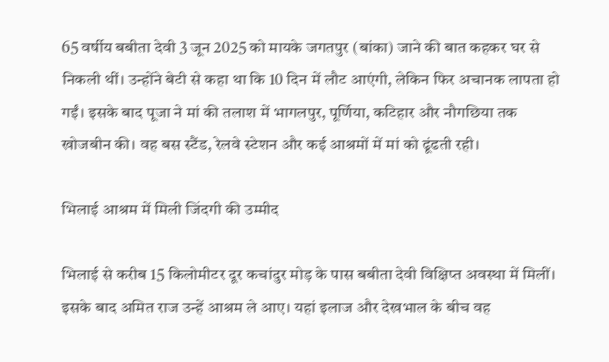65 वर्षीय बबीता देवी 3 जून 2025 को मायके जगतपुर (बांका) जाने की बात कहकर घर से निकली थीं। उन्होंने बेटी से कहा था कि 10 दिन में लौट आएंगी, लेकिन फिर अचानक लापता हो गईं। इसके बाद पूजा ने मां की तलाश में भागलपुर, पूर्णिया, कटिहार और नौगछिया तक खोजबीन की। वह बस स्टैंड, रेलवे स्टेशन और कई आश्रमों में मां को ढूंढती रही।

भिलाई आश्रम में मिली जिंदगी की उम्मीद

भिलाई से करीब 15 किलोमीटर दूर कचांदुर मोड़ के पास बबीता देवी विक्षिप्त अवस्था में मिलीं। इसके बाद अमित राज उन्हें आश्रम ले आए। यहां इलाज और देखभाल के बीच वह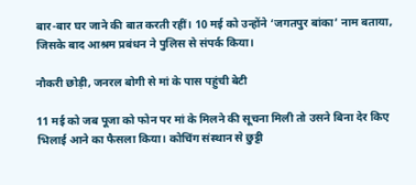बार-बार घर जाने की बात करती रहीं। 10 मई को उन्होंने ‘जगतपुर बांका’ नाम बताया, जिसके बाद आश्रम प्रबंधन ने पुलिस से संपर्क किया।

नौकरी छोड़ी, जनरल बोगी से मां के पास पहुंची बेटी

11 मई को जब पूजा को फोन पर मां के मिलने की सूचना मिली तो उसने बिना देर किए भिलाई आने का फैसला किया। कोचिंग संस्थान से छुट्टी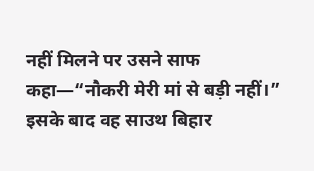नहीं मिलने पर उसने साफ कहा—“नौकरी मेरी मां से बड़ी नहीं।” इसके बाद वह साउथ बिहार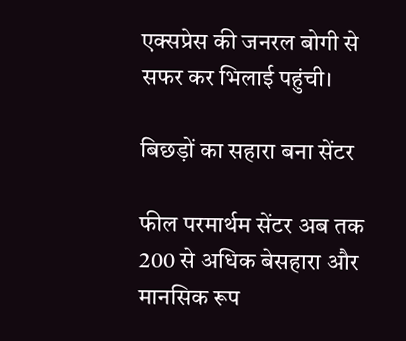एक्सप्रेस की जनरल बोगी से सफर कर भिलाई पहुंची।

बिछड़ों का सहारा बना सेंटर

फील परमार्थम सेंटर अब तक 200 से अधिक बेसहारा और मानसिक रूप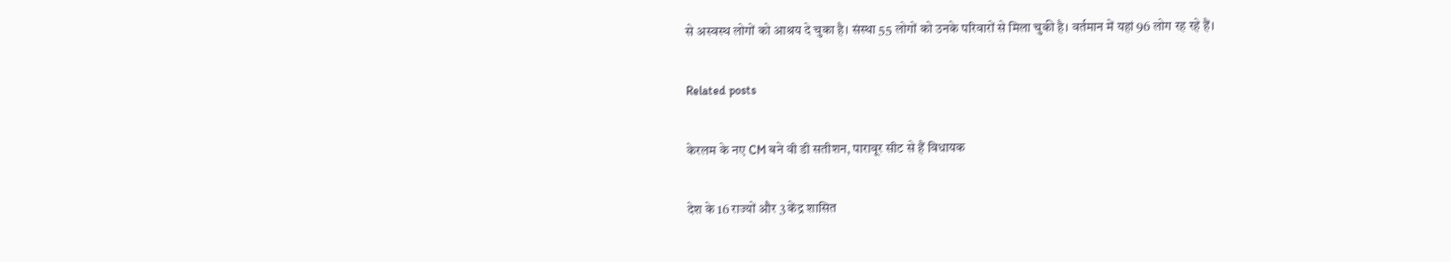से अस्वस्थ लोगों को आश्रय दे चुका है। संस्था 55 लोगों को उनके परिवारों से मिला चुकी है। वर्तमान में यहां 96 लोग रह रहे हैं।

Related posts

केरलम के नए CM बने वी डी सतीशन, पारावूर सीट से हैं विधायक

देश के 16 राज्यों और 3 केंद्र शासित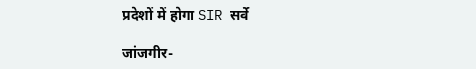प्रदेशों में होगा SIR सर्वे

जांजगीर-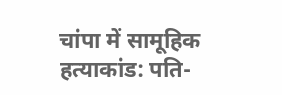चांपा में सामूहिक हत्याकांड: पति-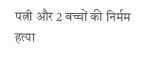पत्नी और 2 बच्चों की निर्मम हत्या